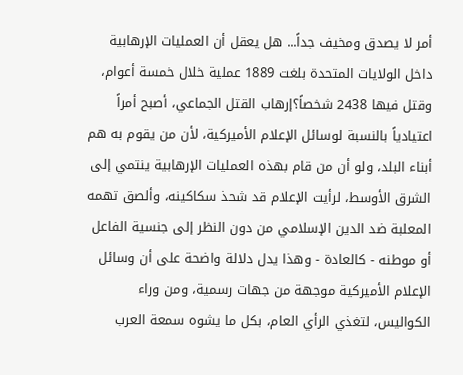أمر لا يصدق ومخيف جداً... هل يعقل أن العمليات الإرهابية داخل الولايات المتحدة بلغت 1889 عملية خلال خمسة أعوام، وقتل فيها 2438 شخصاً؟إرهاب القتل الجماعي، أصبح أمراً اعتيادياً بالنسبة لوسائل الإعلام الأميركية، لأن من يقوم به هم أبناء البلد، ولو أن من قام بهذه العمليات الإرهابية ينتمي إلى الشرق الأوسط، لرأيت الإعلام قد شحذ سكاكينه، وألصق تهمه المعلبة ضد الدين الإسلامي من دون النظر إلى جنسية الفاعل أو موطنه - كالعادة - وهذا يدل دلالة واضحة على أن وسائل الإعلام الأميركية موجهة من جهات رسمية، ومن وراء الكواليس، لتغذي الرأي العام، بكل ما يشوه سمعة العرب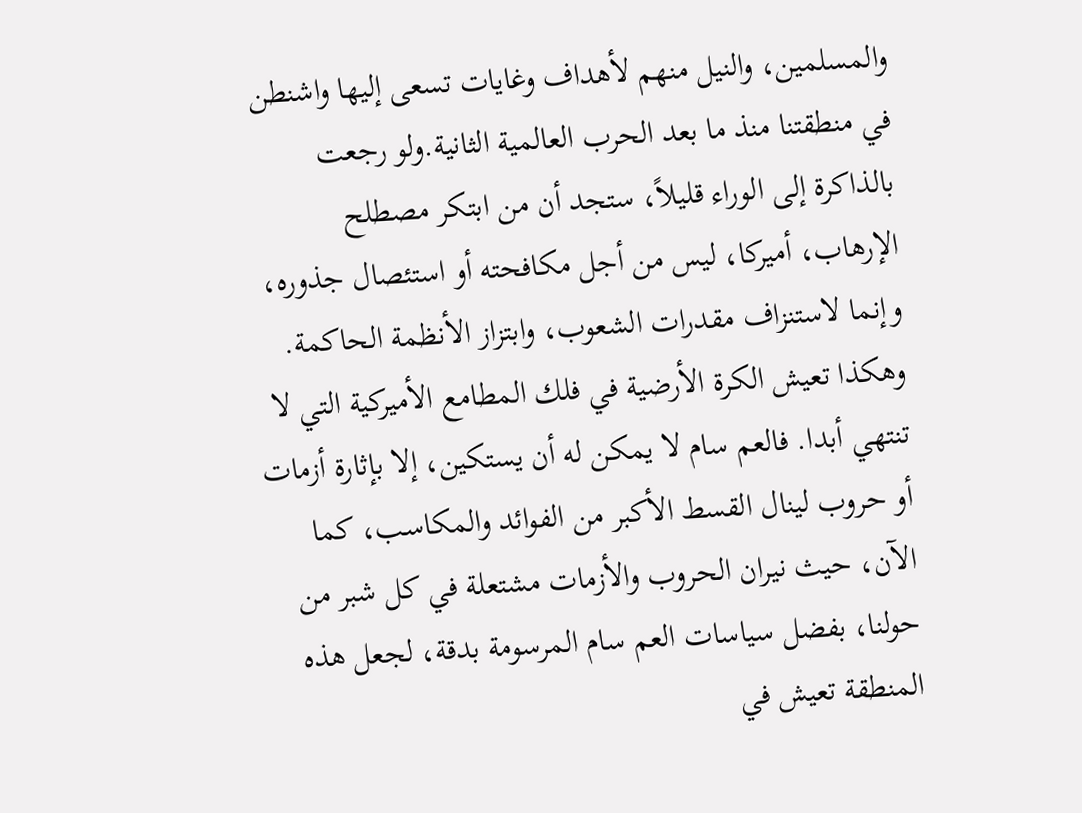والمسلمين، والنيل منهم لأهداف وغايات تسعى إليها واشنطن في منطقتنا منذ ما بعد الحرب العالمية الثانية.ولو رجعت بالذاكرة إلى الوراء قليلاً، ستجد أن من ابتكر مصطلح الإرهاب، أميركا، ليس من أجل مكافحته أو استئصال جذوره، وإنما لاستنزاف مقدرات الشعوب، وابتزاز الأنظمة الحاكمة. وهكذا تعيش الكرة الأرضية في فلك المطامع الأميركية التي لا تنتهي أبدا. فالعم سام لا يمكن له أن يستكين، إلا بإثارة أزمات أو حروب لينال القسط الأكبر من الفوائد والمكاسب، كما الآن، حيث نيران الحروب والأزمات مشتعلة في كل شبر من حولنا، بفضل سياسات العم سام المرسومة بدقة، لجعل هذه المنطقة تعيش في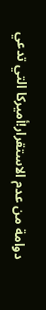دوامة من عدم الاستقرار!أميركا التي تدعي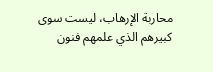محاربة الإرهاب، ليست سوى كبيرهم الذي علمهم فنون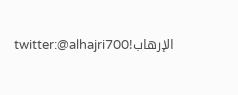الإرهاب!twitter:@alhajri700